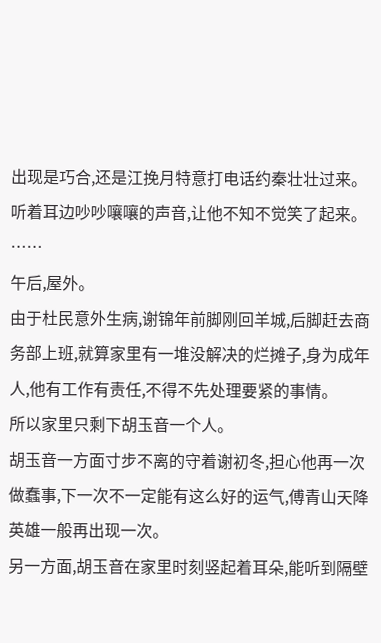出现是巧合,还是江挽月特意打电话约秦壮壮过来。
听着耳边吵吵嚷嚷的声音,让他不知不觉笑了起来。
……
午后,屋外。
由于杜民意外生病,谢锦年前脚刚回羊城,后脚赶去商务部上班,就算家里有一堆没解决的烂摊子,身为成年人,他有工作有责任,不得不先处理要紧的事情。
所以家里只剩下胡玉音一个人。
胡玉音一方面寸步不离的守着谢初冬,担心他再一次做蠢事,下一次不一定能有这么好的运气,傅青山天降英雄一般再出现一次。
另一方面,胡玉音在家里时刻竖起着耳朵,能听到隔壁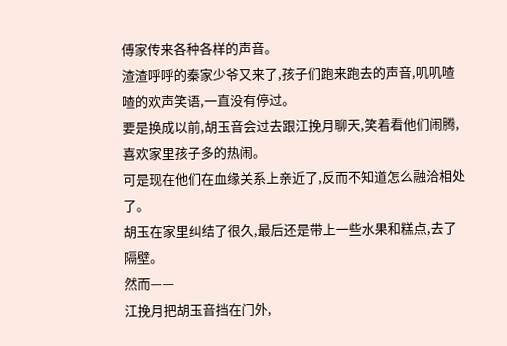傅家传来各种各样的声音。
渣渣呼呼的秦家少爷又来了,孩子们跑来跑去的声音,叽叽喳喳的欢声笑语,一直没有停过。
要是换成以前,胡玉音会过去跟江挽月聊天,笑着看他们闹腾,喜欢家里孩子多的热闹。
可是现在他们在血缘关系上亲近了,反而不知道怎么融洽相处了。
胡玉在家里纠结了很久,最后还是带上一些水果和糕点,去了隔壁。
然而——
江挽月把胡玉音挡在门外,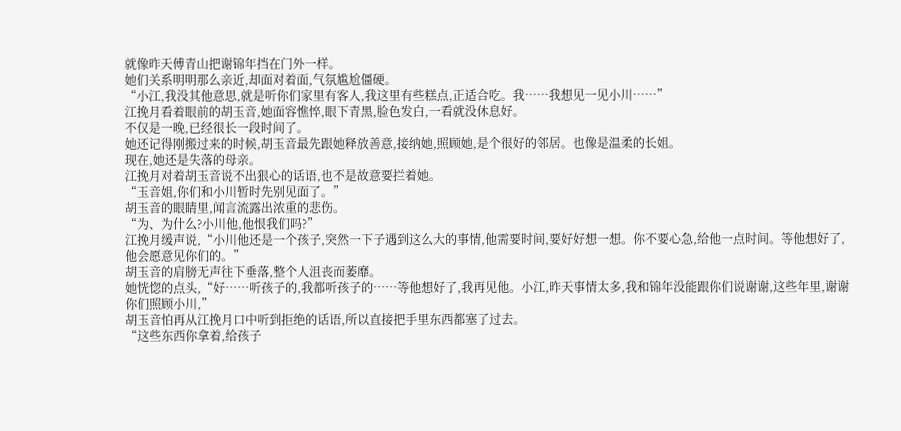就像昨天傅青山把谢锦年挡在门外一样。
她们关系明明那么亲近,却面对着面,气氛尴尬僵硬。
“小江,我没其他意思,就是听你们家里有客人,我这里有些糕点,正适合吃。我……我想见一见小川……”
江挽月看着眼前的胡玉音,她面容憔悴,眼下青黑,脸色发白,一看就没休息好。
不仅是一晚,已经很长一段时间了。
她还记得刚搬过来的时候,胡玉音最先跟她释放善意,接纳她,照顾她,是个很好的邻居。也像是温柔的长姐。
现在,她还是失落的母亲。
江挽月对着胡玉音说不出狠心的话语,也不是故意要拦着她。
“玉音姐,你们和小川暂时先别见面了。”
胡玉音的眼睛里,闻言流露出浓重的悲伤。
“为、为什么?小川他,他恨我们吗?”
江挽月缓声说,“小川他还是一个孩子,突然一下子遇到这么大的事情,他需要时间,要好好想一想。你不要心急,给他一点时间。等他想好了,他会愿意见你们的。”
胡玉音的肩膀无声往下垂落,整个人沮丧而萎靡。
她恍惚的点头,“好……听孩子的,我都听孩子的……等他想好了,我再见他。小江,昨天事情太多,我和锦年没能跟你们说谢谢,这些年里,谢谢你们照顾小川,”
胡玉音怕再从江挽月口中听到拒绝的话语,所以直接把手里东西都塞了过去。
“这些东西你拿着,给孩子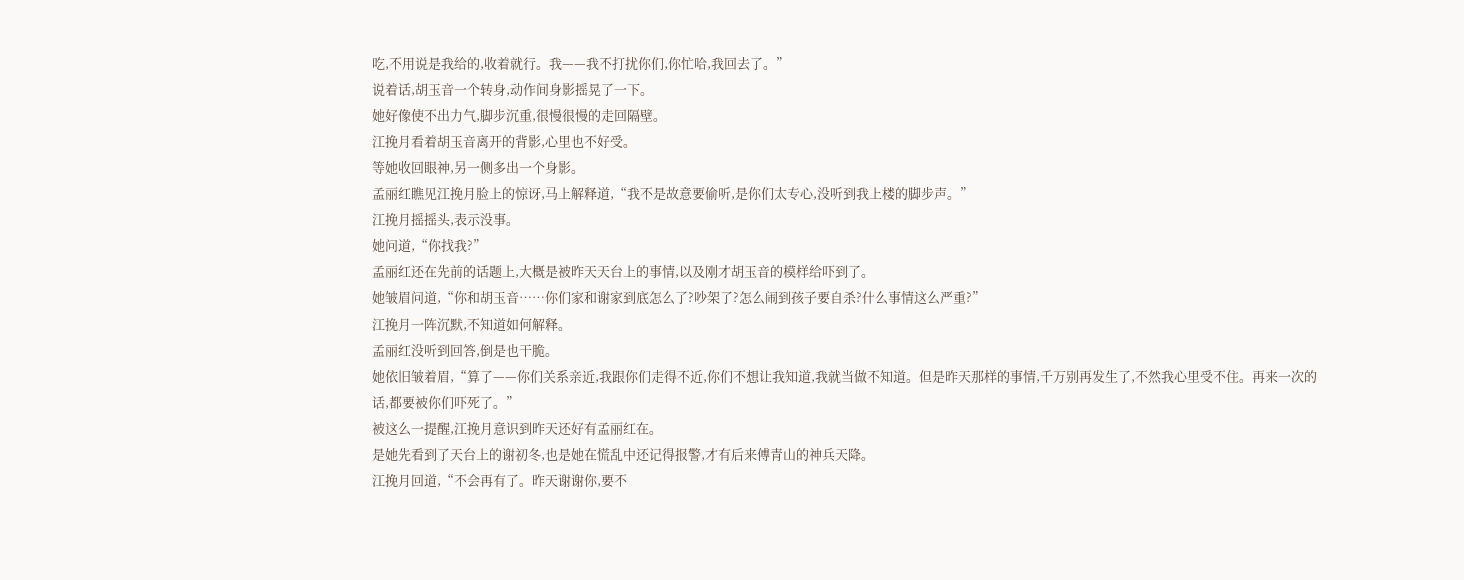吃,不用说是我给的,收着就行。我——我不打扰你们,你忙哈,我回去了。”
说着话,胡玉音一个转身,动作间身影摇晃了一下。
她好像使不出力气,脚步沉重,很慢很慢的走回隔壁。
江挽月看着胡玉音离开的背影,心里也不好受。
等她收回眼神,另一侧多出一个身影。
孟丽红瞧见江挽月脸上的惊讶,马上解释道,“我不是故意要偷听,是你们太专心,没听到我上楼的脚步声。”
江挽月摇摇头,表示没事。
她问道,“你找我?”
孟丽红还在先前的话题上,大概是被昨天天台上的事情,以及刚才胡玉音的模样给吓到了。
她皱眉问道,“你和胡玉音……你们家和谢家到底怎么了?吵架了?怎么闹到孩子要自杀?什么事情这么严重?”
江挽月一阵沉默,不知道如何解释。
孟丽红没听到回答,倒是也干脆。
她依旧皱着眉,“算了——你们关系亲近,我跟你们走得不近,你们不想让我知道,我就当做不知道。但是昨天那样的事情,千万别再发生了,不然我心里受不住。再来一次的话,都要被你们吓死了。”
被这么一提醒,江挽月意识到昨天还好有孟丽红在。
是她先看到了天台上的谢初冬,也是她在慌乱中还记得报警,才有后来傅青山的神兵天降。
江挽月回道,“不会再有了。昨天谢谢你,要不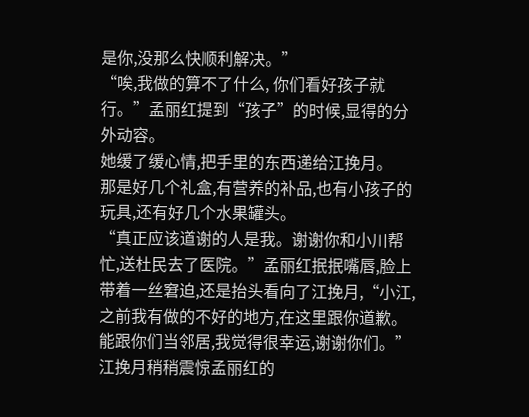是你,没那么快顺利解决。”
“唉,我做的算不了什么, 你们看好孩子就行。”孟丽红提到“孩子”的时候,显得的分外动容。
她缓了缓心情,把手里的东西递给江挽月。
那是好几个礼盒,有营养的补品,也有小孩子的玩具,还有好几个水果罐头。
“真正应该道谢的人是我。谢谢你和小川帮忙,送杜民去了医院。”孟丽红抿抿嘴唇,脸上带着一丝窘迫,还是抬头看向了江挽月,“小江,之前我有做的不好的地方,在这里跟你道歉。能跟你们当邻居,我觉得很幸运,谢谢你们。”
江挽月稍稍震惊孟丽红的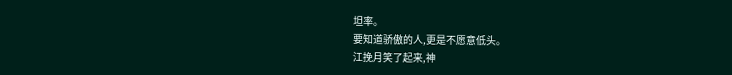坦率。
要知道骄傲的人,更是不愿意低头。
江挽月笑了起来,神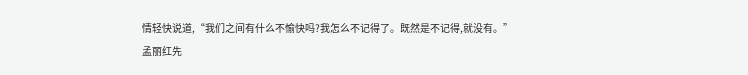情轻快说道,“我们之间有什么不愉快吗?我怎么不记得了。既然是不记得,就没有。”
孟丽红先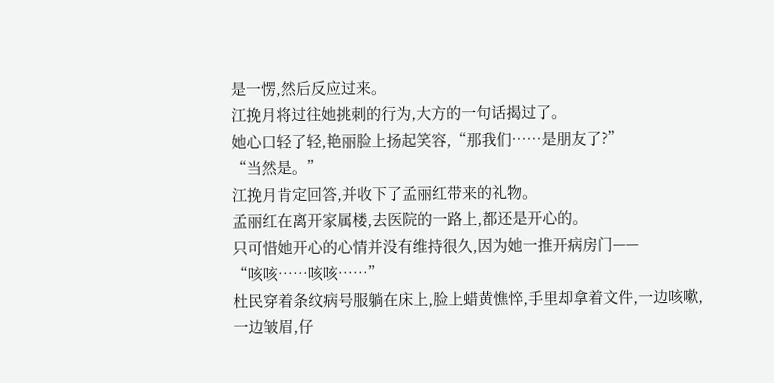是一愣,然后反应过来。
江挽月将过往她挑刺的行为,大方的一句话揭过了。
她心口轻了轻,艳丽脸上扬起笑容,“那我们……是朋友了?”
“当然是。”
江挽月肯定回答,并收下了孟丽红带来的礼物。
孟丽红在离开家属楼,去医院的一路上,都还是开心的。
只可惜她开心的心情并没有维持很久,因为她一推开病房门——
“咳咳……咳咳……”
杜民穿着条纹病号服躺在床上,脸上蜡黄憔悴,手里却拿着文件,一边咳嗽,一边皱眉,仔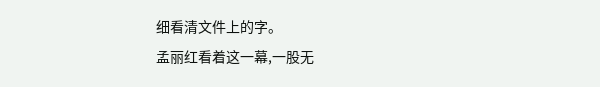细看清文件上的字。
孟丽红看着这一幕,一股无